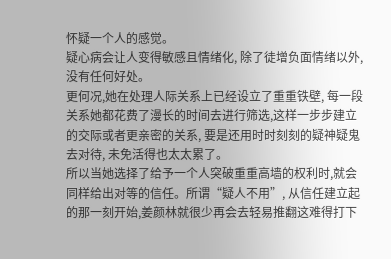怀疑一个人的感觉。
疑心病会让人变得敏感且情绪化, 除了徒增负面情绪以外,没有任何好处。
更何况,她在处理人际关系上已经设立了重重铁壁, 每一段关系她都花费了漫长的时间去进行筛选,这样一步步建立的交际或者更亲密的关系, 要是还用时时刻刻的疑神疑鬼去对待, 未免活得也太太累了。
所以当她选择了给予一个人突破重重高墙的权利时,就会同样给出对等的信任。所谓“疑人不用”, 从信任建立起的那一刻开始,姜颜林就很少再会去轻易推翻这难得打下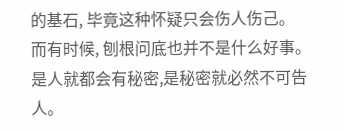的基石, 毕竟这种怀疑只会伤人伤己。
而有时候, 刨根问底也并不是什么好事。
是人就都会有秘密,是秘密就必然不可告人。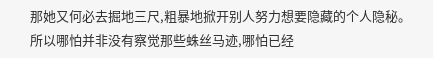那她又何必去掘地三尺,粗暴地掀开别人努力想要隐藏的个人隐秘。
所以哪怕并非没有察觉那些蛛丝马迹,哪怕已经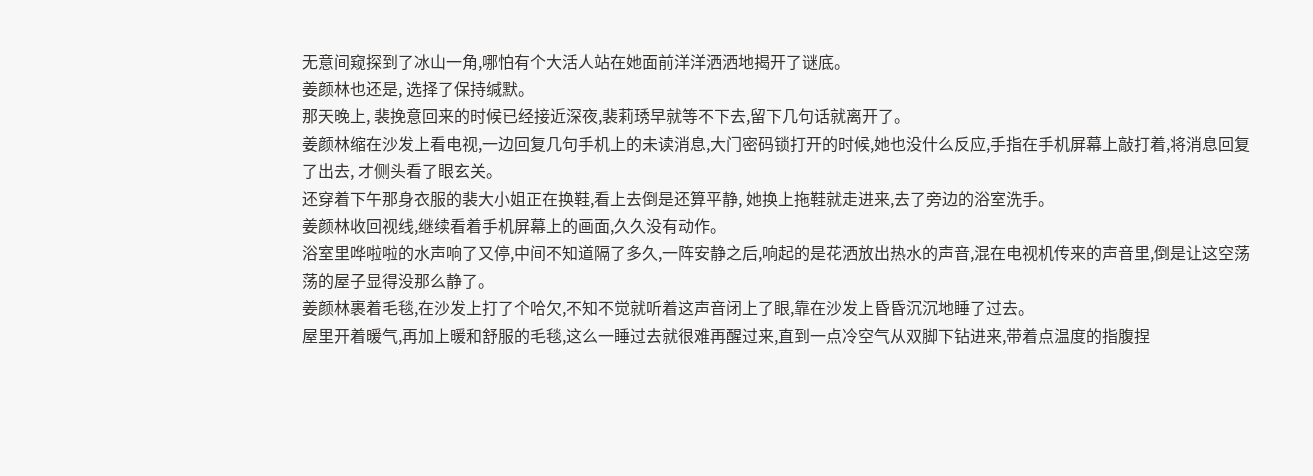无意间窥探到了冰山一角,哪怕有个大活人站在她面前洋洋洒洒地揭开了谜底。
姜颜林也还是, 选择了保持缄默。
那天晚上, 裴挽意回来的时候已经接近深夜,裴莉琇早就等不下去,留下几句话就离开了。
姜颜林缩在沙发上看电视,一边回复几句手机上的未读消息,大门密码锁打开的时候,她也没什么反应,手指在手机屏幕上敲打着,将消息回复了出去, 才侧头看了眼玄关。
还穿着下午那身衣服的裴大小姐正在换鞋,看上去倒是还算平静, 她换上拖鞋就走进来,去了旁边的浴室洗手。
姜颜林收回视线,继续看着手机屏幕上的画面,久久没有动作。
浴室里哗啦啦的水声响了又停,中间不知道隔了多久,一阵安静之后,响起的是花洒放出热水的声音,混在电视机传来的声音里,倒是让这空荡荡的屋子显得没那么静了。
姜颜林裹着毛毯,在沙发上打了个哈欠,不知不觉就听着这声音闭上了眼,靠在沙发上昏昏沉沉地睡了过去。
屋里开着暖气,再加上暖和舒服的毛毯,这么一睡过去就很难再醒过来,直到一点冷空气从双脚下钻进来,带着点温度的指腹捏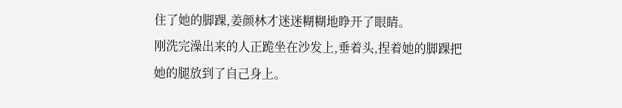住了她的脚踝,姜颜林才迷迷糊糊地睁开了眼睛。
刚洗完澡出来的人正跪坐在沙发上,垂着头,捏着她的脚踝把她的腿放到了自己身上。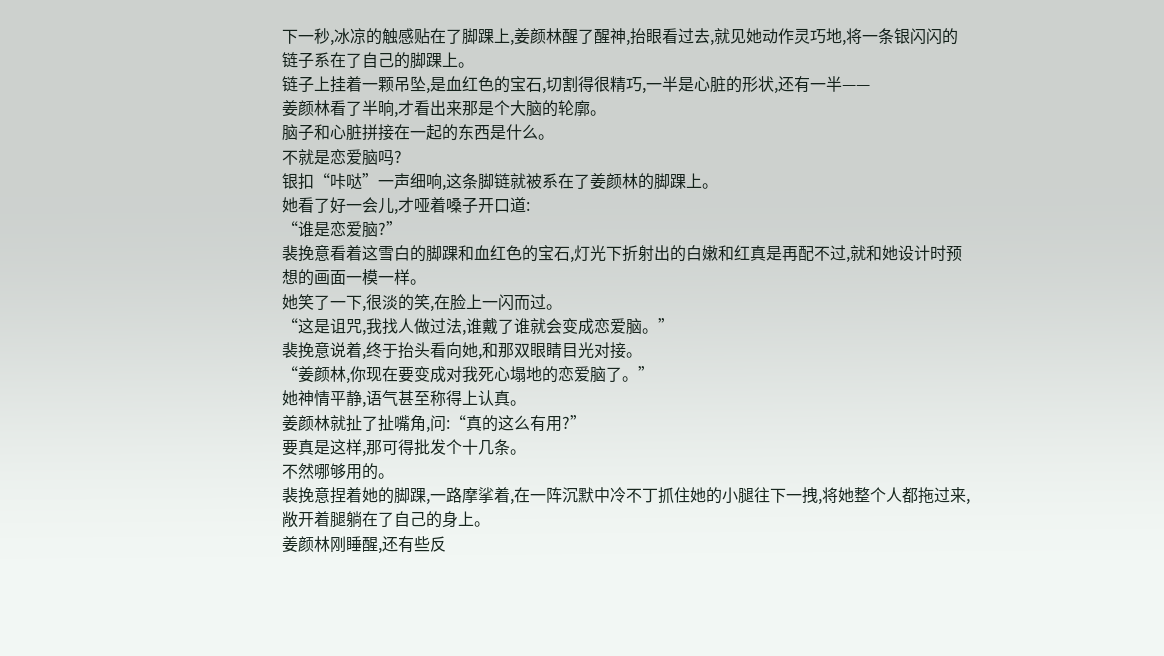下一秒,冰凉的触感贴在了脚踝上,姜颜林醒了醒神,抬眼看过去,就见她动作灵巧地,将一条银闪闪的链子系在了自己的脚踝上。
链子上挂着一颗吊坠,是血红色的宝石,切割得很精巧,一半是心脏的形状,还有一半——
姜颜林看了半晌,才看出来那是个大脑的轮廓。
脑子和心脏拼接在一起的东西是什么。
不就是恋爱脑吗?
银扣“咔哒”一声细响,这条脚链就被系在了姜颜林的脚踝上。
她看了好一会儿,才哑着嗓子开口道:
“谁是恋爱脑?”
裴挽意看着这雪白的脚踝和血红色的宝石,灯光下折射出的白嫩和红真是再配不过,就和她设计时预想的画面一模一样。
她笑了一下,很淡的笑,在脸上一闪而过。
“这是诅咒,我找人做过法,谁戴了谁就会变成恋爱脑。”
裴挽意说着,终于抬头看向她,和那双眼睛目光对接。
“姜颜林,你现在要变成对我死心塌地的恋爱脑了。”
她神情平静,语气甚至称得上认真。
姜颜林就扯了扯嘴角,问:“真的这么有用?”
要真是这样,那可得批发个十几条。
不然哪够用的。
裴挽意捏着她的脚踝,一路摩挲着,在一阵沉默中冷不丁抓住她的小腿往下一拽,将她整个人都拖过来,敞开着腿躺在了自己的身上。
姜颜林刚睡醒,还有些反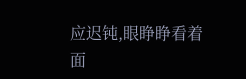应迟钝,眼睁睁看着面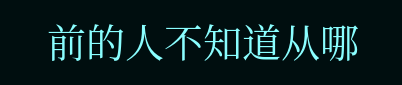前的人不知道从哪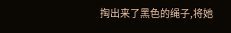掏出来了黑色的绳子,将她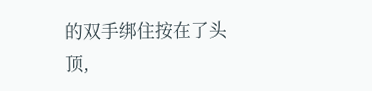的双手绑住按在了头顶,